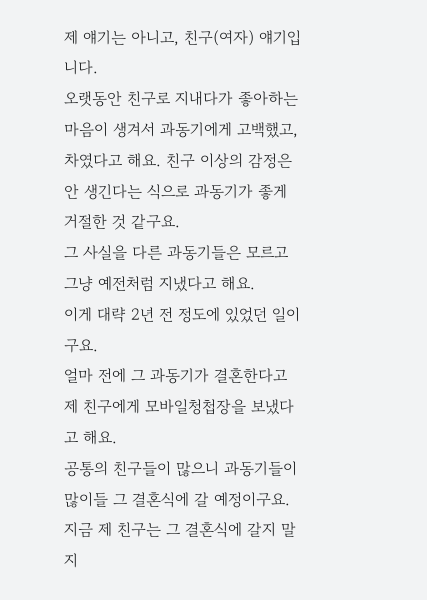제 얘기는 아니고, 친구(여자) 얘기입니다.
오랫동안 친구로 지내다가 좋아하는 마음이 생겨서 과동기에게 고백했고,
차였다고 해요. 친구 이상의 감정은 안 생긴다는 식으로 과동기가 좋게 거절한 것 같구요.
그 사실을 다른 과동기들은 모르고 그냥 예전처럼 지냈다고 해요.
이게 대략 2년 전 정도에 있었던 일이구요.
얼마 전에 그 과동기가 결혼한다고 제 친구에게 모바일청첩장을 보냈다고 해요.
공통의 친구들이 많으니 과동기들이 많이들 그 결혼식에 갈 예정이구요.
지금 제 친구는 그 결혼식에 갈지 말지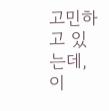고민하고 있는데, 이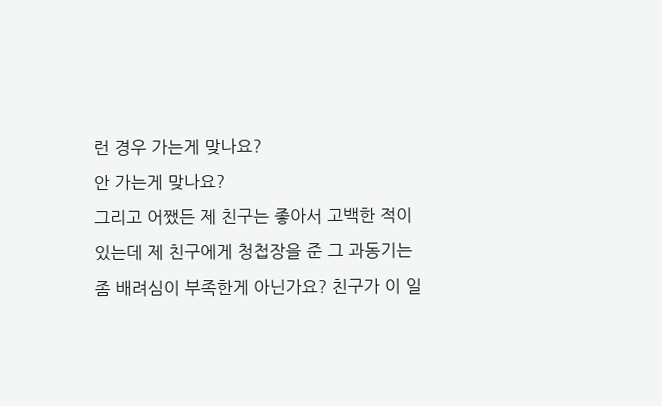런 경우 가는게 맞나요?
안 가는게 맞나요?
그리고 어쨌든 제 친구는 좋아서 고백한 적이 있는데 제 친구에게 청첩장을 준 그 과동기는 좀 배려심이 부족한게 아닌가요? 친구가 이 일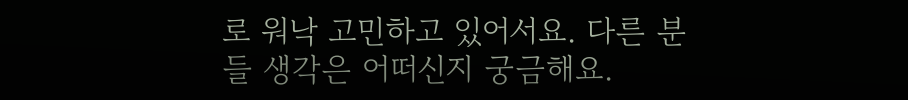로 워낙 고민하고 있어서요. 다른 분들 생각은 어떠신지 궁금해요.